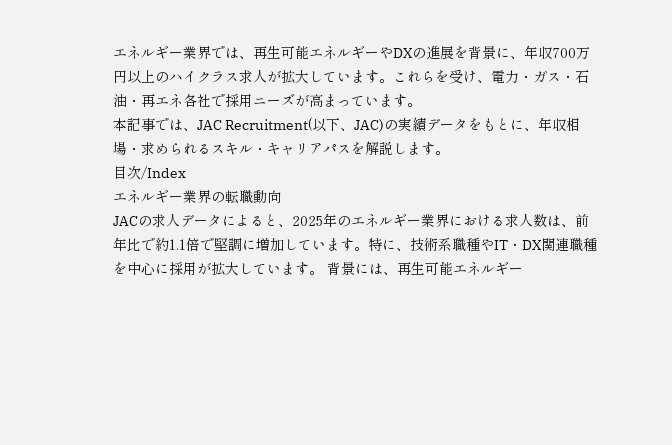エネルギー業界では、再生可能エネルギーやDXの進展を背景に、年収700万円以上のハイクラス求人が拡大しています。これらを受け、電力・ガス・石油・再エネ各社で採用ニーズが高まっています。
本記事では、JAC Recruitment(以下、JAC)の実績データをもとに、年収相場・求められるスキル・キャリアパスを解説します。
目次/Index
エネルギー業界の転職動向
JACの求人データによると、2025年のエネルギー業界における求人数は、前年比で約1.1倍で堅調に増加しています。特に、技術系職種やIT・DX関連職種を中心に採用が拡大しています。 背景には、再生可能エネルギー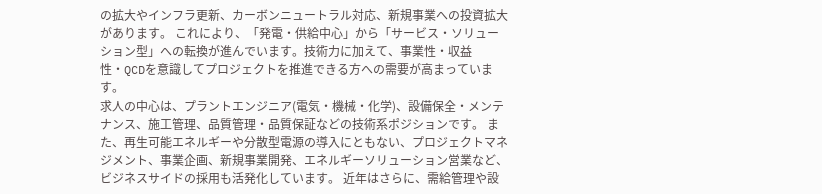の拡大やインフラ更新、カーボンニュートラル対応、新規事業への投資拡大があります。 これにより、「発電・供給中心」から「サービス・ソリューション型」への転換が進んでいます。技術力に加えて、事業性・収益性・QCDを意識してプロジェクトを推進できる方への需要が高まっています。
求人の中心は、プラントエンジニア(電気・機械・化学)、設備保全・メンテナンス、施工管理、品質管理・品質保証などの技術系ポジションです。 また、再生可能エネルギーや分散型電源の導入にともない、プロジェクトマネジメント、事業企画、新規事業開発、エネルギーソリューション営業など、ビジネスサイドの採用も活発化しています。 近年はさらに、需給管理や設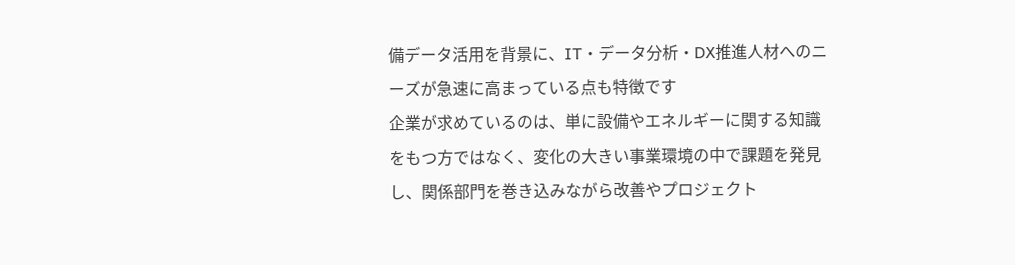備データ活用を背景に、IT・データ分析・DX推進人材へのニーズが急速に高まっている点も特徴です
企業が求めているのは、単に設備やエネルギーに関する知識をもつ方ではなく、変化の大きい事業環境の中で課題を発見し、関係部門を巻き込みながら改善やプロジェクト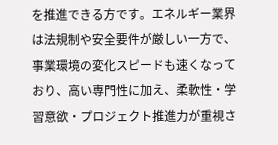を推進できる方です。エネルギー業界は法規制や安全要件が厳しい一方で、事業環境の変化スピードも速くなっており、高い専門性に加え、柔軟性・学習意欲・プロジェクト推進力が重視さ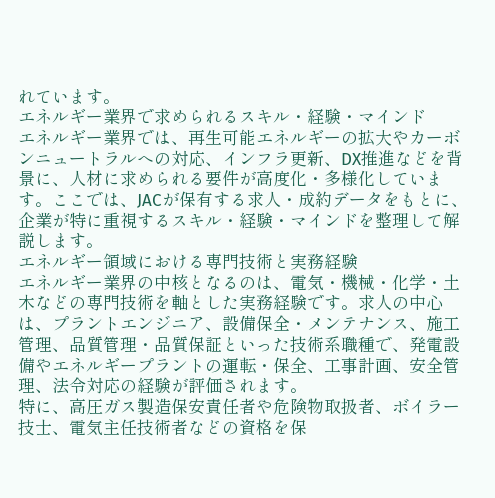れています。
エネルギー業界で求められるスキル・経験・マインド
エネルギー業界では、再生可能エネルギーの拡大やカーボンニュートラルへの対応、インフラ更新、DX推進などを背景に、人材に求められる要件が高度化・多様化しています。ここでは、JACが保有する求人・成約データをもとに、企業が特に重視するスキル・経験・マインドを整理して解説します。
エネルギー領域における専門技術と実務経験
エネルギー業界の中核となるのは、電気・機械・化学・土木などの専門技術を軸とした実務経験です。求人の中心は、プラントエンジニア、設備保全・メンテナンス、施工管理、品質管理・品質保証といった技術系職種で、発電設備やエネルギープラントの運転・保全、工事計画、安全管理、法令対応の経験が評価されます。
特に、高圧ガス製造保安責任者や危険物取扱者、ボイラー技士、電気主任技術者などの資格を保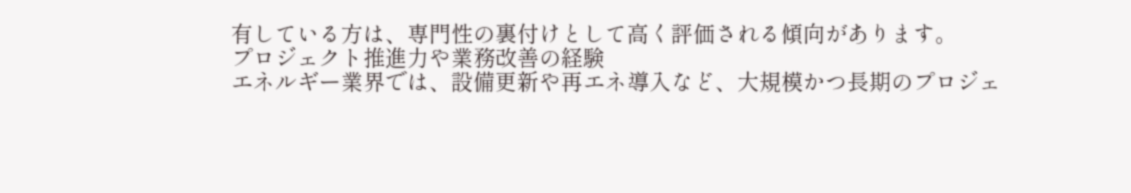有している方は、専門性の裏付けとして高く評価される傾向があります。
プロジェクト推進力や業務改善の経験
エネルギー業界では、設備更新や再エネ導入など、大規模かつ長期のプロジェ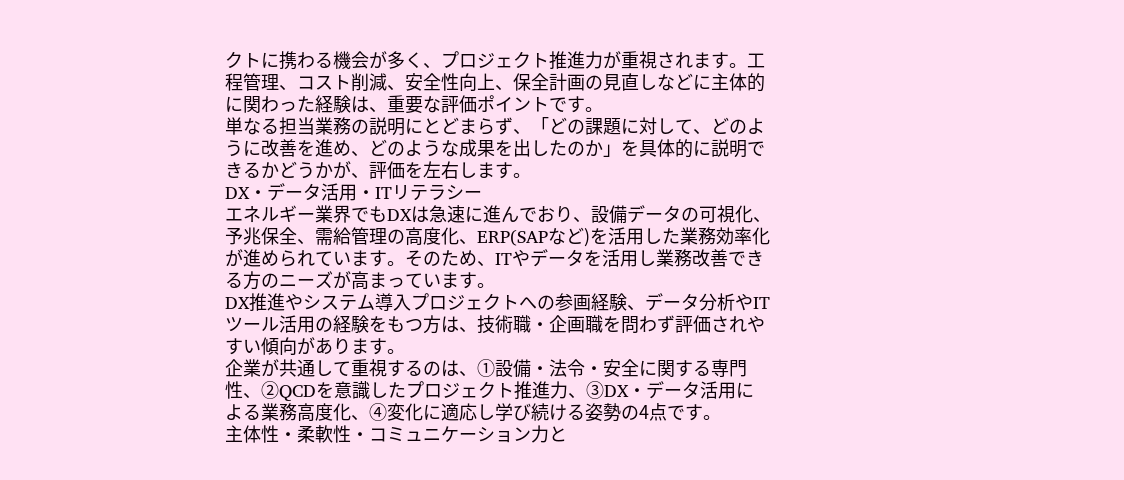クトに携わる機会が多く、プロジェクト推進力が重視されます。工程管理、コスト削減、安全性向上、保全計画の見直しなどに主体的に関わった経験は、重要な評価ポイントです。
単なる担当業務の説明にとどまらず、「どの課題に対して、どのように改善を進め、どのような成果を出したのか」を具体的に説明できるかどうかが、評価を左右します。
DX・データ活用・ITリテラシー
エネルギー業界でもDXは急速に進んでおり、設備データの可視化、予兆保全、需給管理の高度化、ERP(SAPなど)を活用した業務効率化が進められています。そのため、ITやデータを活用し業務改善できる方のニーズが高まっています。
DX推進やシステム導入プロジェクトへの参画経験、データ分析やITツール活用の経験をもつ方は、技術職・企画職を問わず評価されやすい傾向があります。
企業が共通して重視するのは、①設備・法令・安全に関する専門性、②QCDを意識したプロジェクト推進力、③DX・データ活用による業務高度化、④変化に適応し学び続ける姿勢の4点です。
主体性・柔軟性・コミュニケーション力と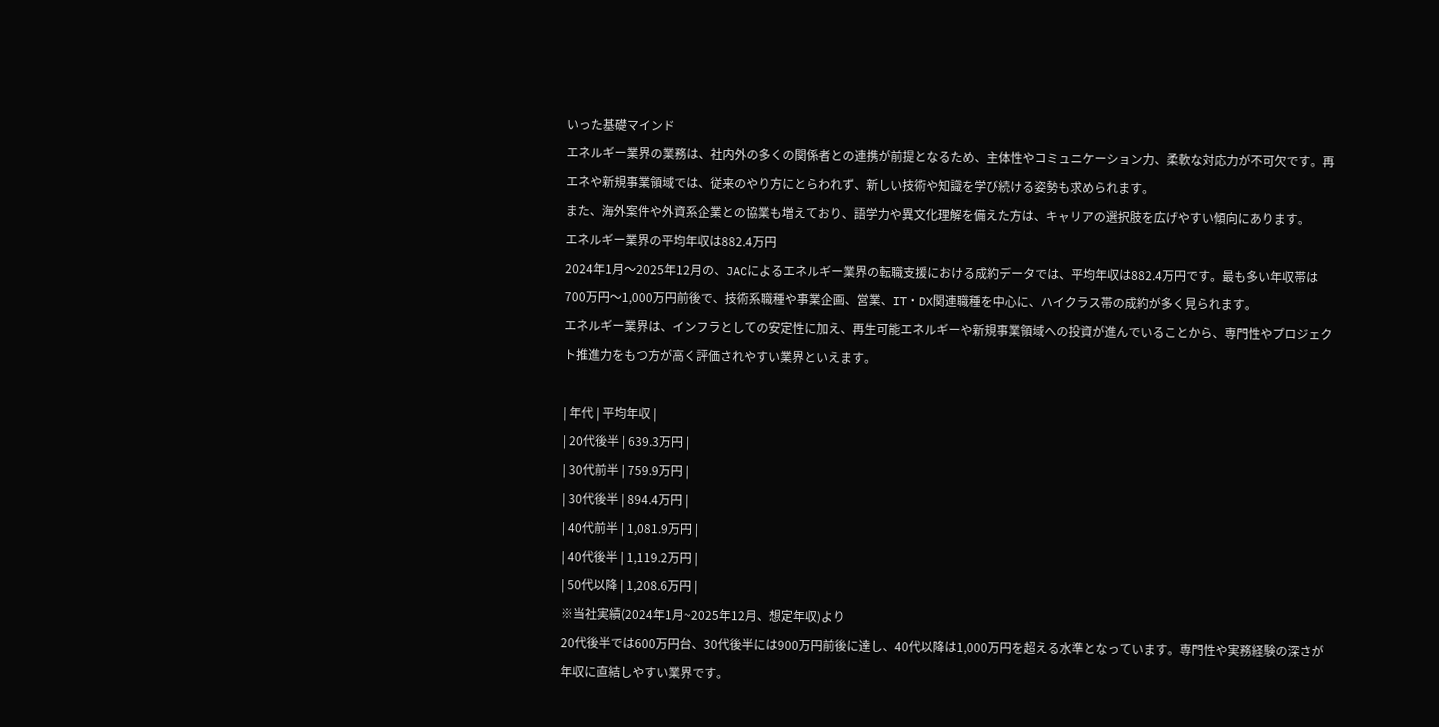いった基礎マインド
エネルギー業界の業務は、社内外の多くの関係者との連携が前提となるため、主体性やコミュニケーション力、柔軟な対応力が不可欠です。再エネや新規事業領域では、従来のやり方にとらわれず、新しい技術や知識を学び続ける姿勢も求められます。
また、海外案件や外資系企業との協業も増えており、語学力や異文化理解を備えた方は、キャリアの選択肢を広げやすい傾向にあります。
エネルギー業界の平均年収は882.4万円
2024年1月〜2025年12月の、JACによるエネルギー業界の転職支援における成約データでは、平均年収は882.4万円です。最も多い年収帯は700万円〜1,000万円前後で、技術系職種や事業企画、営業、IT・DX関連職種を中心に、ハイクラス帯の成約が多く見られます。
エネルギー業界は、インフラとしての安定性に加え、再生可能エネルギーや新規事業領域への投資が進んでいることから、専門性やプロジェクト推進力をもつ方が高く評価されやすい業界といえます。

| 年代 | 平均年収 |
| 20代後半 | 639.3万円 |
| 30代前半 | 759.9万円 |
| 30代後半 | 894.4万円 |
| 40代前半 | 1,081.9万円 |
| 40代後半 | 1,119.2万円 |
| 50代以降 | 1,208.6万円 |
※当社実績(2024年1月~2025年12月、想定年収)より
20代後半では600万円台、30代後半には900万円前後に達し、40代以降は1,000万円を超える水準となっています。専門性や実務経験の深さが年収に直結しやすい業界です。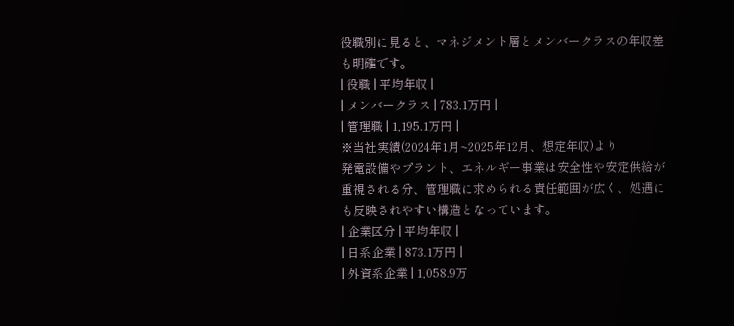役職別に見ると、マネジメント層とメンバークラスの年収差も明確です。
| 役職 | 平均年収 |
| メンバークラス | 783.1万円 |
| 管理職 | 1,195.1万円 |
※当社実績(2024年1月~2025年12月、想定年収)より
発電設備やプラント、エネルギー事業は安全性や安定供給が重視される分、管理職に求められる責任範囲が広く、処遇にも反映されやすい構造となっています。
| 企業区分 | 平均年収 |
| 日系企業 | 873.1万円 |
| 外資系企業 | 1,058.9万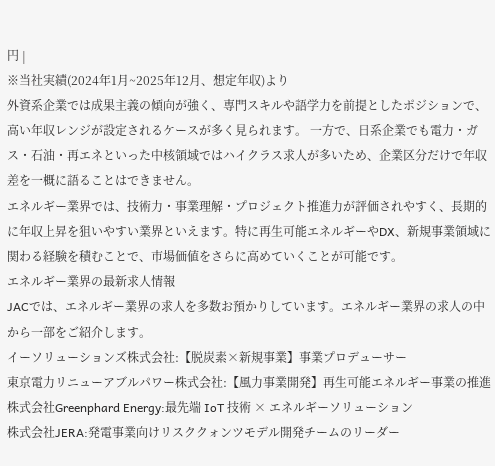円 |
※当社実績(2024年1月~2025年12月、想定年収)より
外資系企業では成果主義の傾向が強く、専門スキルや語学力を前提としたポジションで、高い年収レンジが設定されるケースが多く見られます。 一方で、日系企業でも電力・ガス・石油・再エネといった中核領域ではハイクラス求人が多いため、企業区分だけで年収差を一概に語ることはできません。
エネルギー業界では、技術力・事業理解・プロジェクト推進力が評価されやすく、長期的に年収上昇を狙いやすい業界といえます。特に再生可能エネルギーやDX、新規事業領域に関わる経験を積むことで、市場価値をさらに高めていくことが可能です。
エネルギー業界の最新求人情報
JACでは、エネルギー業界の求人を多数お預かりしています。エネルギー業界の求人の中から一部をご紹介します。
イーソリューションズ株式会社:【脱炭素×新規事業】事業プロデューサー
東京電力リニューアブルパワー株式会社:【風力事業開発】再生可能エネルギー事業の推進
株式会社Greenphard Energy:最先端 IoT 技術 × エネルギーソリューション
株式会社JERA:発電事業向けリスククォンツモデル開発チームのリーダー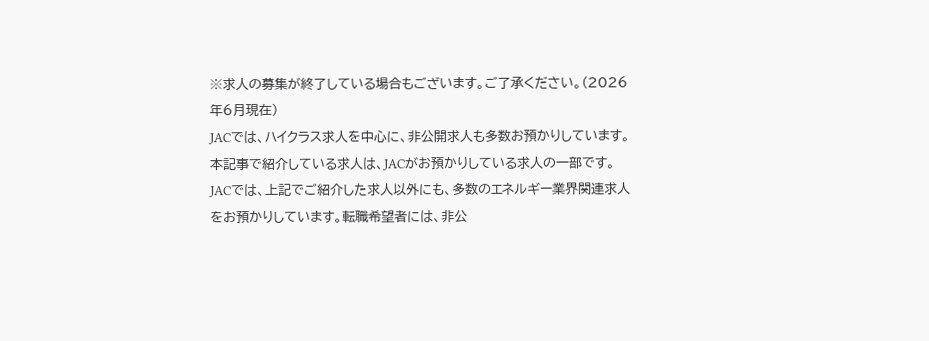※求人の募集が終了している場合もございます。ご了承ください。(2026年6月現在)
JACでは、ハイクラス求人を中心に、非公開求人も多数お預かりしています。本記事で紹介している求人は、JACがお預かりしている求人の一部です。
JACでは、上記でご紹介した求人以外にも、多数のエネルギー業界関連求人をお預かりしています。転職希望者には、非公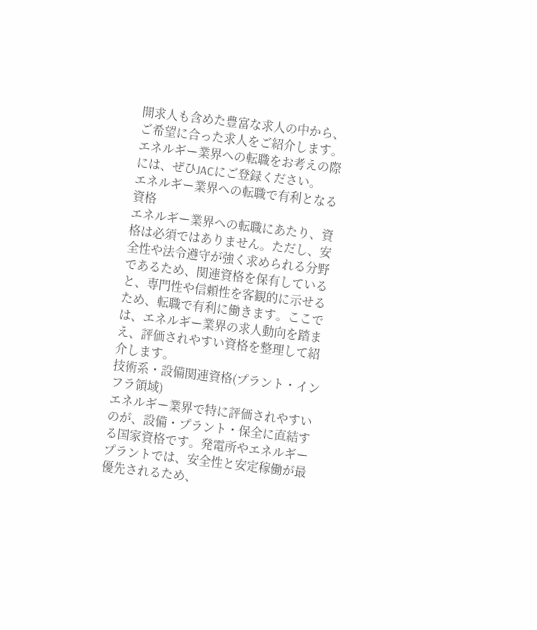開求人も含めた豊富な求人の中から、ご希望に合った求人をご紹介します。
エネルギー業界への転職をお考えの際には、ぜひJACにご登録ください。
エネルギー業界への転職で有利となる資格
エネルギー業界への転職にあたり、資格は必須ではありません。ただし、安全性や法令遵守が強く求められる分野であるため、関連資格を保有していると、専門性や信頼性を客観的に示せるため、転職で有利に働きます。ここでは、エネルギー業界の求人動向を踏まえ、評価されやすい資格を整理して紹介します。
技術系・設備関連資格(プラント・インフラ領域)
エネルギー業界で特に評価されやすいのが、設備・プラント・保全に直結する国家資格です。発電所やエネルギープラントでは、安全性と安定稼働が最優先されるため、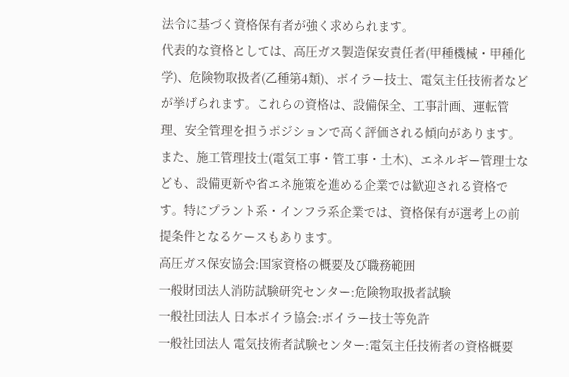法令に基づく資格保有者が強く求められます。
代表的な資格としては、高圧ガス製造保安責任者(甲種機械・甲種化学)、危険物取扱者(乙種第4類)、ボイラー技士、電気主任技術者などが挙げられます。これらの資格は、設備保全、工事計画、運転管理、安全管理を担うポジションで高く評価される傾向があります。
また、施工管理技士(電気工事・管工事・土木)、エネルギー管理士なども、設備更新や省エネ施策を進める企業では歓迎される資格です。特にプラント系・インフラ系企業では、資格保有が選考上の前提条件となるケースもあります。
高圧ガス保安協会:国家資格の概要及び職務範囲
一般財団法人消防試験研究センター:危険物取扱者試験
一般社団法人 日本ボイラ協会:ボイラー技士等免許
一般社団法人 電気技術者試験センター:電気主任技術者の資格概要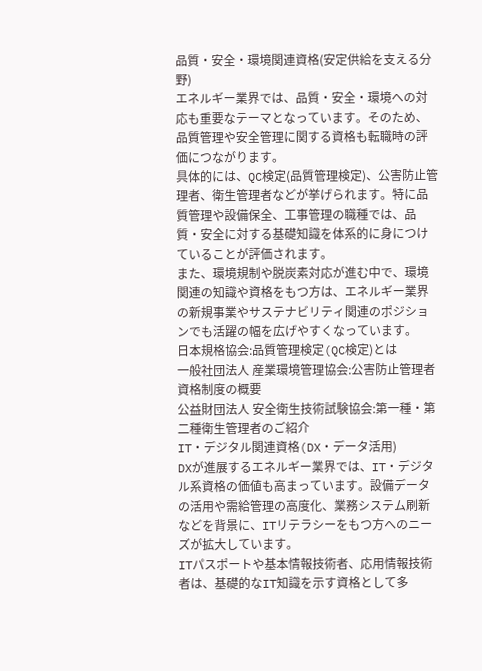品質・安全・環境関連資格(安定供給を支える分野)
エネルギー業界では、品質・安全・環境への対応も重要なテーマとなっています。そのため、品質管理や安全管理に関する資格も転職時の評価につながります。
具体的には、QC検定(品質管理検定)、公害防止管理者、衛生管理者などが挙げられます。特に品質管理や設備保全、工事管理の職種では、品質・安全に対する基礎知識を体系的に身につけていることが評価されます。
また、環境規制や脱炭素対応が進む中で、環境関連の知識や資格をもつ方は、エネルギー業界の新規事業やサステナビリティ関連のポジションでも活躍の幅を広げやすくなっています。
日本規格協会:品質管理検定(QC検定)とは
一般社団法人 産業環境管理協会:公害防止管理者 資格制度の概要
公益財団法人 安全衛生技術試験協会:第一種・第二種衛生管理者のご紹介
IT・デジタル関連資格(DX・データ活用)
DXが進展するエネルギー業界では、IT・デジタル系資格の価値も高まっています。設備データの活用や需給管理の高度化、業務システム刷新などを背景に、ITリテラシーをもつ方へのニーズが拡大しています。
ITパスポートや基本情報技術者、応用情報技術者は、基礎的なIT知識を示す資格として多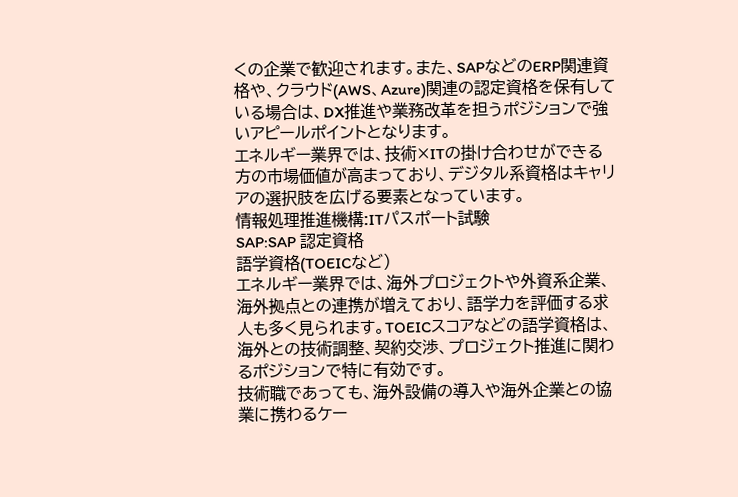くの企業で歓迎されます。また、SAPなどのERP関連資格や、クラウド(AWS、Azure)関連の認定資格を保有している場合は、DX推進や業務改革を担うポジションで強いアピールポイントとなります。
エネルギー業界では、技術×ITの掛け合わせができる方の市場価値が高まっており、デジタル系資格はキャリアの選択肢を広げる要素となっています。
情報処理推進機構:ITパスポート試験
SAP:SAP 認定資格
語学資格(TOEICなど)
エネルギー業界では、海外プロジェクトや外資系企業、海外拠点との連携が増えており、語学力を評価する求人も多く見られます。TOEICスコアなどの語学資格は、海外との技術調整、契約交渉、プロジェクト推進に関わるポジションで特に有効です。
技術職であっても、海外設備の導入や海外企業との協業に携わるケー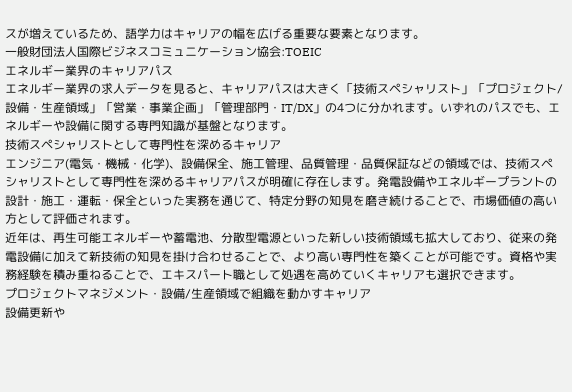スが増えているため、語学力はキャリアの幅を広げる重要な要素となります。
一般財団法人国際ビジネスコミュニケーション協会:TOEIC
エネルギー業界のキャリアパス
エネルギー業界の求人データを見ると、キャリアパスは大きく「技術スペシャリスト」「プロジェクト/設備・生産領域」「営業・事業企画」「管理部門・IT/DX」の4つに分かれます。いずれのパスでも、エネルギーや設備に関する専門知識が基盤となります。
技術スペシャリストとして専門性を深めるキャリア
エンジニア(電気・機械・化学)、設備保全、施工管理、品質管理・品質保証などの領域では、技術スペシャリストとして専門性を深めるキャリアパスが明確に存在します。発電設備やエネルギープラントの設計・施工・運転・保全といった実務を通じて、特定分野の知見を磨き続けることで、市場価値の高い方として評価されます。
近年は、再生可能エネルギーや蓄電池、分散型電源といった新しい技術領域も拡大しており、従来の発電設備に加えて新技術の知見を掛け合わせることで、より高い専門性を築くことが可能です。資格や実務経験を積み重ねることで、エキスパート職として処遇を高めていくキャリアも選択できます。
プロジェクトマネジメント・設備/生産領域で組織を動かすキャリア
設備更新や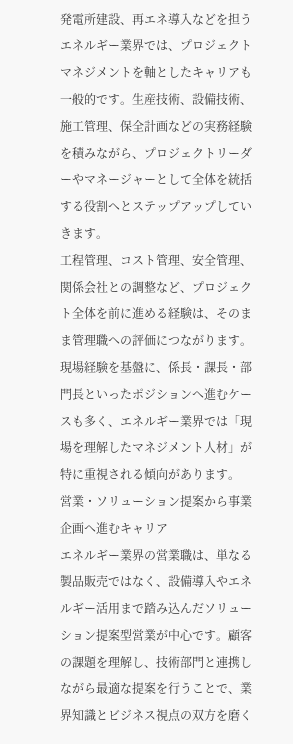発電所建設、再エネ導入などを担うエネルギー業界では、プロジェクトマネジメントを軸としたキャリアも一般的です。生産技術、設備技術、施工管理、保全計画などの実務経験を積みながら、プロジェクトリーダーやマネージャーとして全体を統括する役割へとステップアップしていきます。
工程管理、コスト管理、安全管理、関係会社との調整など、プロジェクト全体を前に進める経験は、そのまま管理職への評価につながります。現場経験を基盤に、係長・課長・部門長といったポジションへ進むケースも多く、エネルギー業界では「現場を理解したマネジメント人材」が特に重視される傾向があります。
営業・ソリューション提案から事業企画へ進むキャリア
エネルギー業界の営業職は、単なる製品販売ではなく、設備導入やエネルギー活用まで踏み込んだソリューション提案型営業が中心です。顧客の課題を理解し、技術部門と連携しながら最適な提案を行うことで、業界知識とビジネス視点の双方を磨く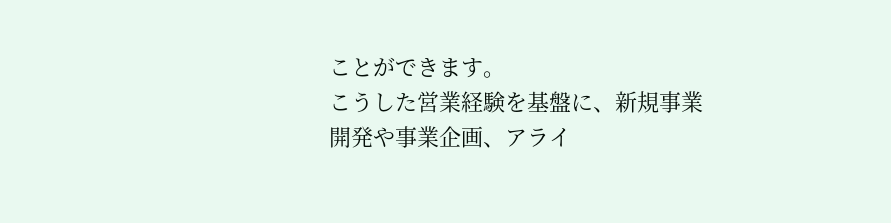ことができます。
こうした営業経験を基盤に、新規事業開発や事業企画、アライ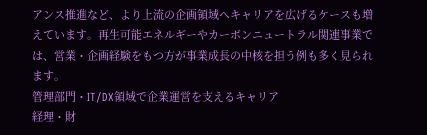アンス推進など、より上流の企画領域へキャリアを広げるケースも増えています。再生可能エネルギーやカーボンニュートラル関連事業では、営業・企画経験をもつ方が事業成長の中核を担う例も多く見られます。
管理部門・IT/DX領域で企業運営を支えるキャリア
経理・財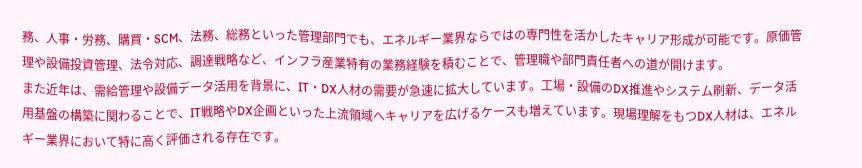務、人事・労務、購買・SCM、法務、総務といった管理部門でも、エネルギー業界ならではの専門性を活かしたキャリア形成が可能です。原価管理や設備投資管理、法令対応、調達戦略など、インフラ産業特有の業務経験を積むことで、管理職や部門責任者への道が開けます。
また近年は、需給管理や設備データ活用を背景に、IT・DX人材の需要が急速に拡大しています。工場・設備のDX推進やシステム刷新、データ活用基盤の構築に関わることで、IT戦略やDX企画といった上流領域へキャリアを広げるケースも増えています。現場理解をもつDX人材は、エネルギー業界において特に高く評価される存在です。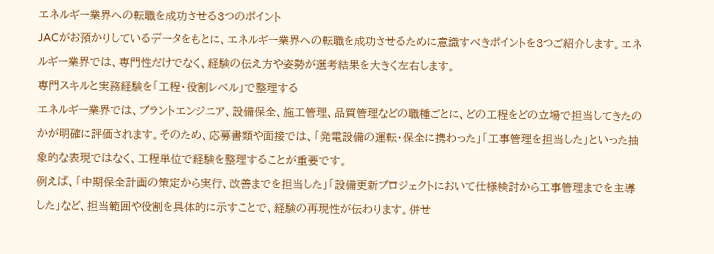エネルギー業界への転職を成功させる3つのポイント
JACがお預かりしているデータをもとに、エネルギー業界への転職を成功させるために意識すべきポイントを3つご紹介します。エネルギー業界では、専門性だけでなく、経験の伝え方や姿勢が選考結果を大きく左右します。
専門スキルと実務経験を「工程・役割レベル」で整理する
エネルギー業界では、プラントエンジニア、設備保全、施工管理、品質管理などの職種ごとに、どの工程をどの立場で担当してきたのかが明確に評価されます。そのため、応募書類や面接では、「発電設備の運転・保全に携わった」「工事管理を担当した」といった抽象的な表現ではなく、工程単位で経験を整理することが重要です。
例えば、「中期保全計画の策定から実行、改善までを担当した」「設備更新プロジェクトにおいて仕様検討から工事管理までを主導した」など、担当範囲や役割を具体的に示すことで、経験の再現性が伝わります。併せ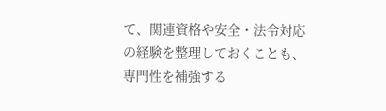て、関連資格や安全・法令対応の経験を整理しておくことも、専門性を補強する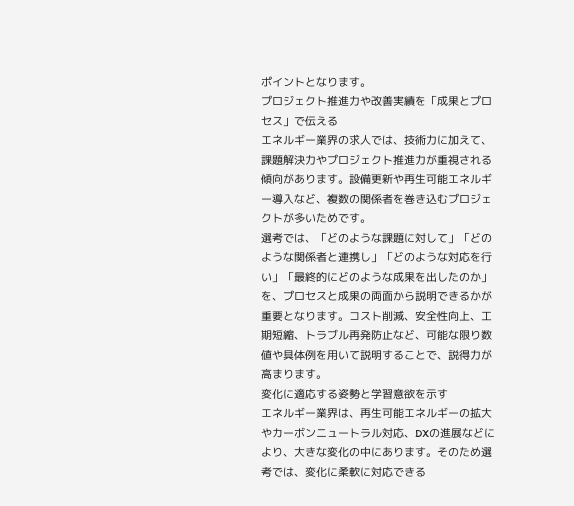ポイントとなります。
プロジェクト推進力や改善実績を「成果とプロセス」で伝える
エネルギー業界の求人では、技術力に加えて、課題解決力やプロジェクト推進力が重視される傾向があります。設備更新や再生可能エネルギー導入など、複数の関係者を巻き込むプロジェクトが多いためです。
選考では、「どのような課題に対して」「どのような関係者と連携し」「どのような対応を行い」「最終的にどのような成果を出したのか」を、プロセスと成果の両面から説明できるかが重要となります。コスト削減、安全性向上、工期短縮、トラブル再発防止など、可能な限り数値や具体例を用いて説明することで、説得力が高まります。
変化に適応する姿勢と学習意欲を示す
エネルギー業界は、再生可能エネルギーの拡大やカーボンニュートラル対応、DXの進展などにより、大きな変化の中にあります。そのため選考では、変化に柔軟に対応できる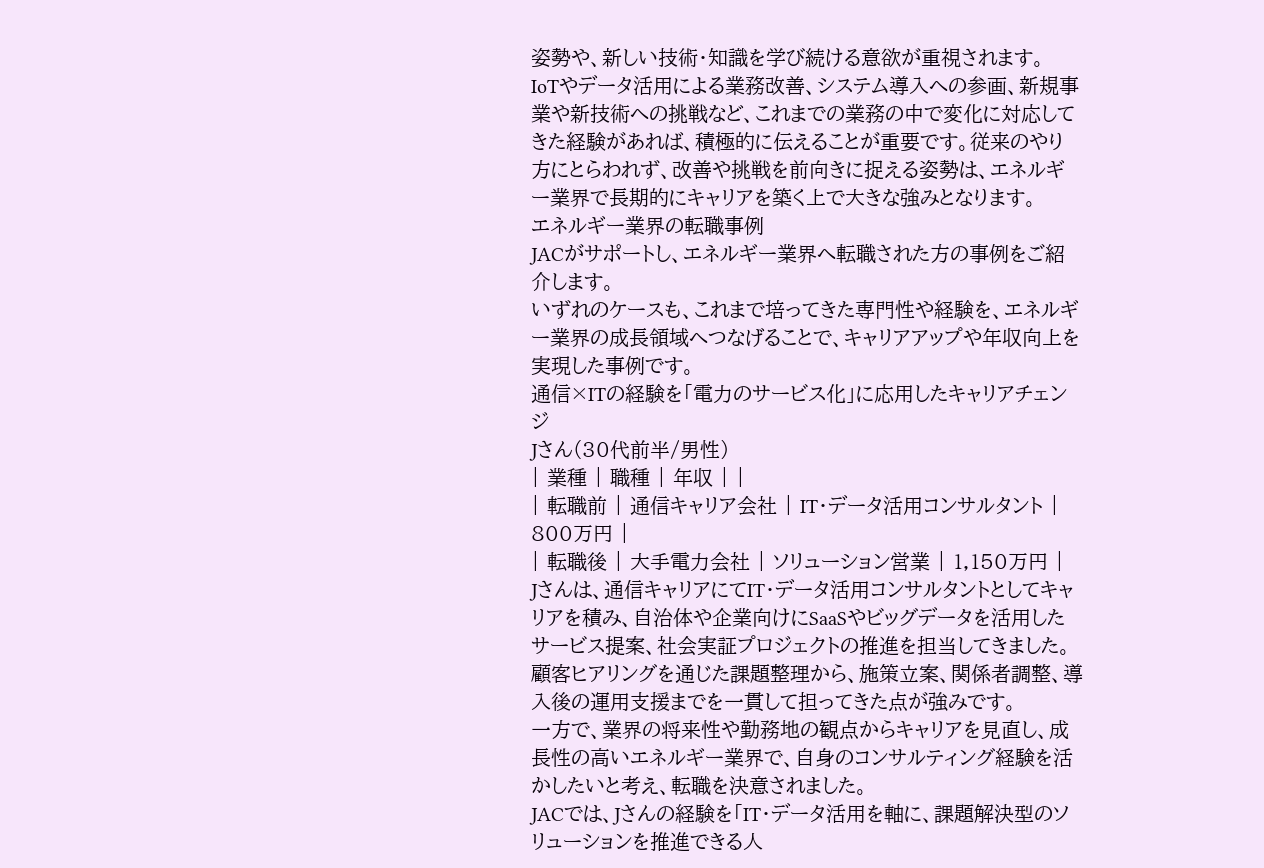姿勢や、新しい技術・知識を学び続ける意欲が重視されます。
IoTやデータ活用による業務改善、システム導入への参画、新規事業や新技術への挑戦など、これまでの業務の中で変化に対応してきた経験があれば、積極的に伝えることが重要です。従来のやり方にとらわれず、改善や挑戦を前向きに捉える姿勢は、エネルギー業界で長期的にキャリアを築く上で大きな強みとなります。
エネルギー業界の転職事例
JACがサポートし、エネルギー業界へ転職された方の事例をご紹介します。
いずれのケースも、これまで培ってきた専門性や経験を、エネルギー業界の成長領域へつなげることで、キャリアアップや年収向上を実現した事例です。
通信×ITの経験を「電力のサービス化」に応用したキャリアチェンジ
Jさん(30代前半/男性)
| 業種 | 職種 | 年収 | |
| 転職前 | 通信キャリア会社 | IT・データ活用コンサルタント | 800万円 |
| 転職後 | 大手電力会社 | ソリューション営業 | 1,150万円 |
Jさんは、通信キャリアにてIT・データ活用コンサルタントとしてキャリアを積み、自治体や企業向けにSaaSやビッグデータを活用したサービス提案、社会実証プロジェクトの推進を担当してきました。顧客ヒアリングを通じた課題整理から、施策立案、関係者調整、導入後の運用支援までを一貫して担ってきた点が強みです。
一方で、業界の将来性や勤務地の観点からキャリアを見直し、成長性の高いエネルギー業界で、自身のコンサルティング経験を活かしたいと考え、転職を決意されました。
JACでは、Jさんの経験を「IT・データ活用を軸に、課題解決型のソリューションを推進できる人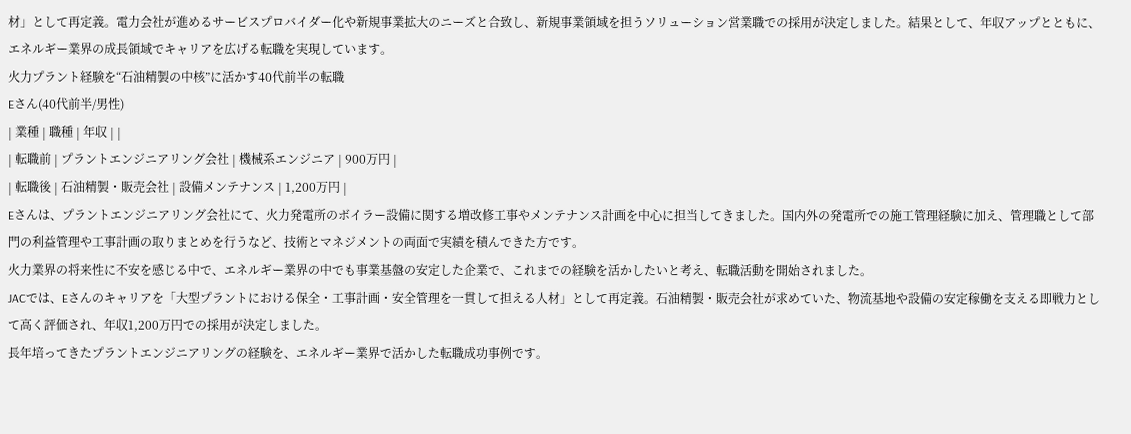材」として再定義。電力会社が進めるサービスプロバイダー化や新規事業拡大のニーズと合致し、新規事業領域を担うソリューション営業職での採用が決定しました。結果として、年収アップとともに、エネルギー業界の成長領域でキャリアを広げる転職を実現しています。
火力プラント経験を“石油精製の中核”に活かす40代前半の転職
Eさん(40代前半/男性)
| 業種 | 職種 | 年収 | |
| 転職前 | プラントエンジニアリング会社 | 機械系エンジニア | 900万円 |
| 転職後 | 石油精製・販売会社 | 設備メンテナンス | 1,200万円 |
Eさんは、プラントエンジニアリング会社にて、火力発電所のボイラー設備に関する増改修工事やメンテナンス計画を中心に担当してきました。国内外の発電所での施工管理経験に加え、管理職として部門の利益管理や工事計画の取りまとめを行うなど、技術とマネジメントの両面で実績を積んできた方です。
火力業界の将来性に不安を感じる中で、エネルギー業界の中でも事業基盤の安定した企業で、これまでの経験を活かしたいと考え、転職活動を開始されました。
JACでは、Eさんのキャリアを「大型プラントにおける保全・工事計画・安全管理を一貫して担える人材」として再定義。石油精製・販売会社が求めていた、物流基地や設備の安定稼働を支える即戦力として高く評価され、年収1,200万円での採用が決定しました。
長年培ってきたプラントエンジニアリングの経験を、エネルギー業界で活かした転職成功事例です。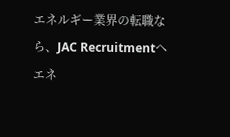エネルギー業界の転職なら、JAC Recruitmentへ
エネ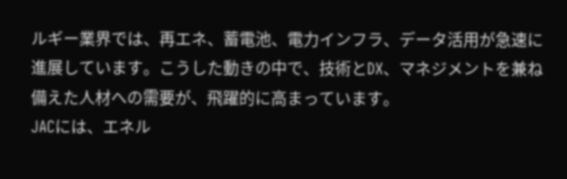ルギー業界では、再エネ、蓄電池、電力インフラ、データ活用が急速に進展しています。こうした動きの中で、技術とDX、マネジメントを兼ね備えた人材への需要が、飛躍的に高まっています。
JACには、エネル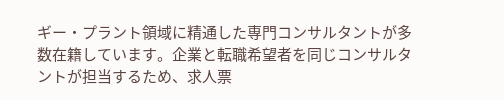ギー・プラント領域に精通した専門コンサルタントが多数在籍しています。企業と転職希望者を同じコンサルタントが担当するため、求人票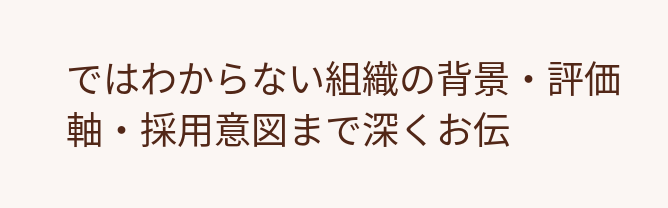ではわからない組織の背景・評価軸・採用意図まで深くお伝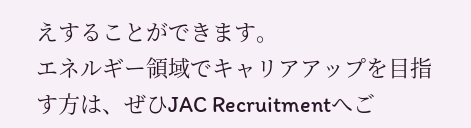えすることができます。
エネルギー領域でキャリアアップを目指す方は、ぜひJAC Recruitmentへご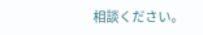相談ください。